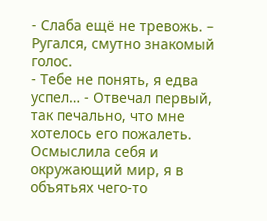- Слаба ещё не тревожь. – Ругался, смутно знакомый голос.
- Тебе не понять, я едва успел… - Отвечал первый, так печально, что мне хотелось его пожалеть.
Осмыслила себя и окружающий мир, я в объятьях чего-то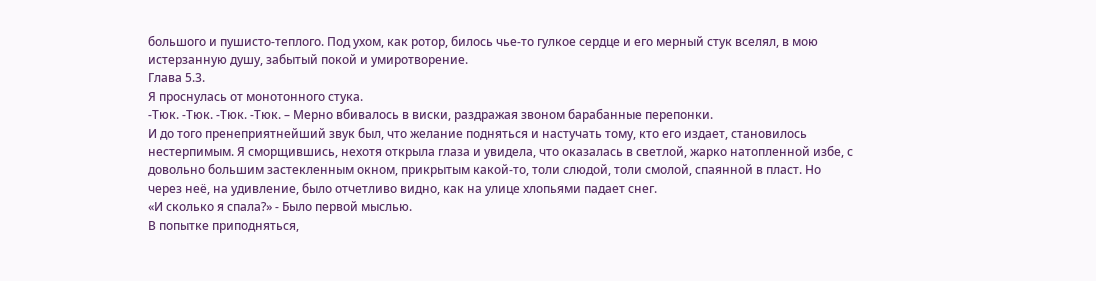большого и пушисто-теплого. Под ухом, как ротор, билось чье-то гулкое сердце и его мерный стук вселял, в мою истерзанную душу, забытый покой и умиротворение.
Глава 5.3.
Я проснулась от монотонного стука.
-Тюк. -Тюк. -Тюк. -Тюк. – Мерно вбивалось в виски, раздражая звоном барабанные перепонки.
И до того пренеприятнейший звук был, что желание подняться и настучать тому, кто его издает, становилось нестерпимым. Я сморщившись, нехотя открыла глаза и увидела, что оказалась в светлой, жарко натопленной избе, с довольно большим застекленным окном, прикрытым какой-то, толи слюдой, толи смолой, спаянной в пласт. Но через неё, на удивление, было отчетливо видно, как на улице хлопьями падает снег.
«И сколько я спала?» - Было первой мыслью.
В попытке приподняться,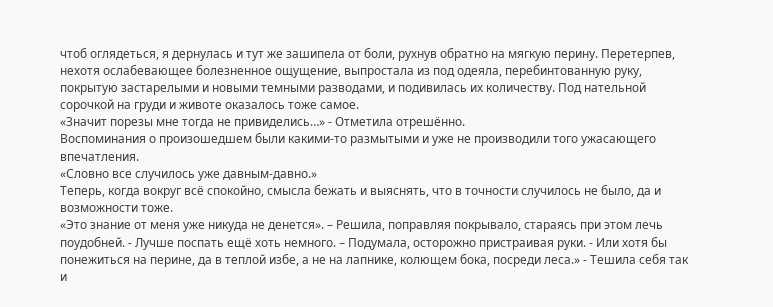чтоб оглядеться, я дернулась и тут же зашипела от боли, рухнув обратно на мягкую перину. Перетерпев, нехотя ослабевающее болезненное ощущение, выпростала из под одеяла, перебинтованную руку, покрытую застарелыми и новыми темными разводами, и подивилась их количеству. Под нательной сорочкой на груди и животе оказалось тоже самое.
«Значит порезы мне тогда не привиделись…» - Отметила отрешённо.
Воспоминания о произошедшем были какими-то размытыми и уже не производили того ужасающего впечатления.
«Словно все случилось уже давным-давно.»
Теперь, когда вокруг всё спокойно, смысла бежать и выяснять, что в точности случилось не было, да и возможности тоже.
«Это знание от меня уже никуда не денется». – Решила, поправляя покрывало, стараясь при этом лечь поудобней. - Лучше поспать ещё хоть немного. – Подумала, осторожно пристраивая руки. - Или хотя бы понежиться на перине, да в теплой избе, а не на лапнике, колющем бока, посреди леса.» - Тешила себя так и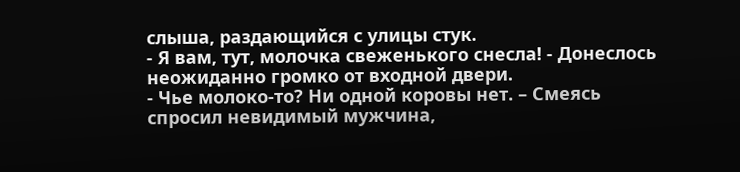слыша, раздающийся с улицы стук.
- Я вам, тут, молочка свеженького снесла! - Донеслось неожиданно громко от входной двери.
- Чье молоко-то? Ни одной коровы нет. – Смеясь спросил невидимый мужчина,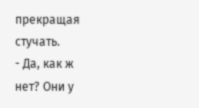прекращая стучать.
- Да, как ж нет? Они у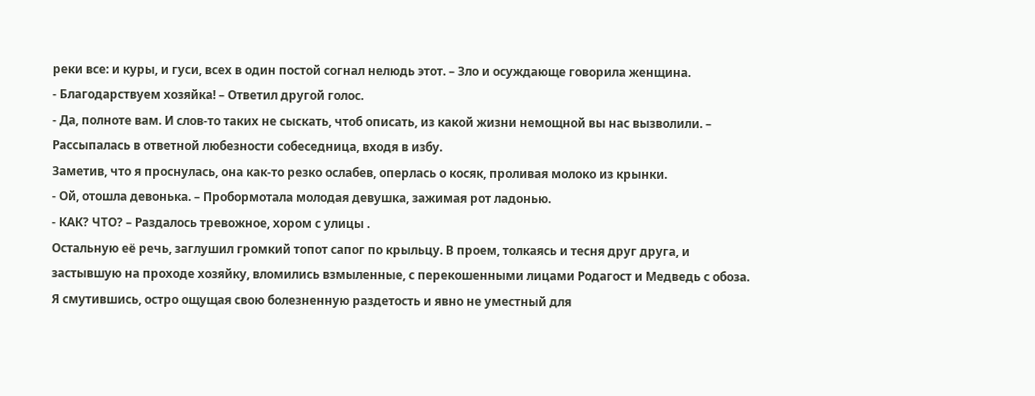реки все: и куры, и гуси, всех в один постой согнал нелюдь этот. – Зло и осуждающе говорила женщина.
- Благодарствуем хозяйка! – Ответил другой голос.
- Да, полноте вам. И слов-то таких не сыскать, чтоб описать, из какой жизни немощной вы нас вызволили. – Рассыпалась в ответной любезности собеседница, входя в избу.
Заметив, что я проснулась, она как-то резко ослабев, оперлась о косяк, проливая молоко из крынки.
- Ой, отошла девонька. – Пробормотала молодая девушка, зажимая рот ладонью.
- КАК? ЧТО? – Раздалось тревожное, хором с улицы .
Остальную её речь, заглушил громкий топот сапог по крыльцу. В проем, толкаясь и тесня друг друга, и застывшую на проходе хозяйку, вломились взмыленные, с перекошенными лицами Родагост и Медведь с обоза. Я смутившись, остро ощущая свою болезненную раздетость и явно не уместный для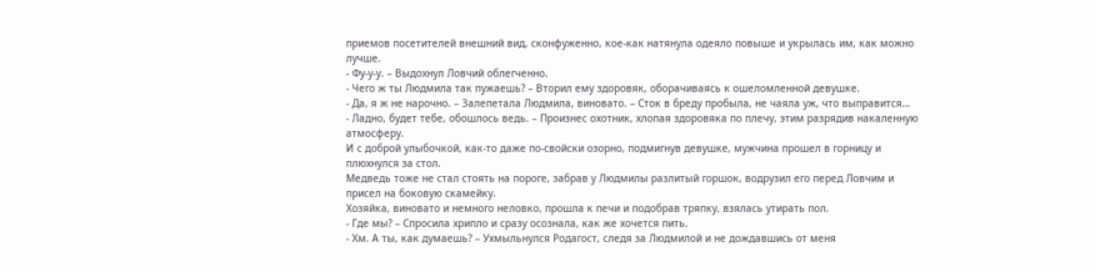приемов посетителей внешний вид, сконфуженно, кое-как натянула одеяло повыше и укрылась им, как можно лучше.
- Фу-у-у. – Выдохнул Ловчий облегченно.
- Чего ж ты Людмила так пужаешь? – Вторил ему здоровяк, оборачиваясь к ошеломленной девушке.
- Да, я ж не нарочно. – Залепетала Людмила, виновато. – Сток в бреду пробыла, не чаяла уж, что выправится…
- Ладно, будет тебе, обошлось ведь. – Произнес охотник, хлопая здоровяка по плечу, этим разрядив накаленную атмосферу.
И с доброй улыбочкой, как-то даже по-свойски озорно, подмигнув девушке, мужчина прошел в горницу и плюхнулся за стол.
Медведь тоже не стал стоять на пороге, забрав у Людмилы разлитый горшок, водрузил его перед Ловчим и присел на боковую скамейку.
Хозяйка, виновато и немного неловко, прошла к печи и подобрав тряпку, взялась утирать пол.
- Где мы? – Спросила хрипло и сразу осознала, как же хочется пить.
- Хм. А ты, как думаешь? – Ухмыльнулся Родагост, следя за Людмилой и не дождавшись от меня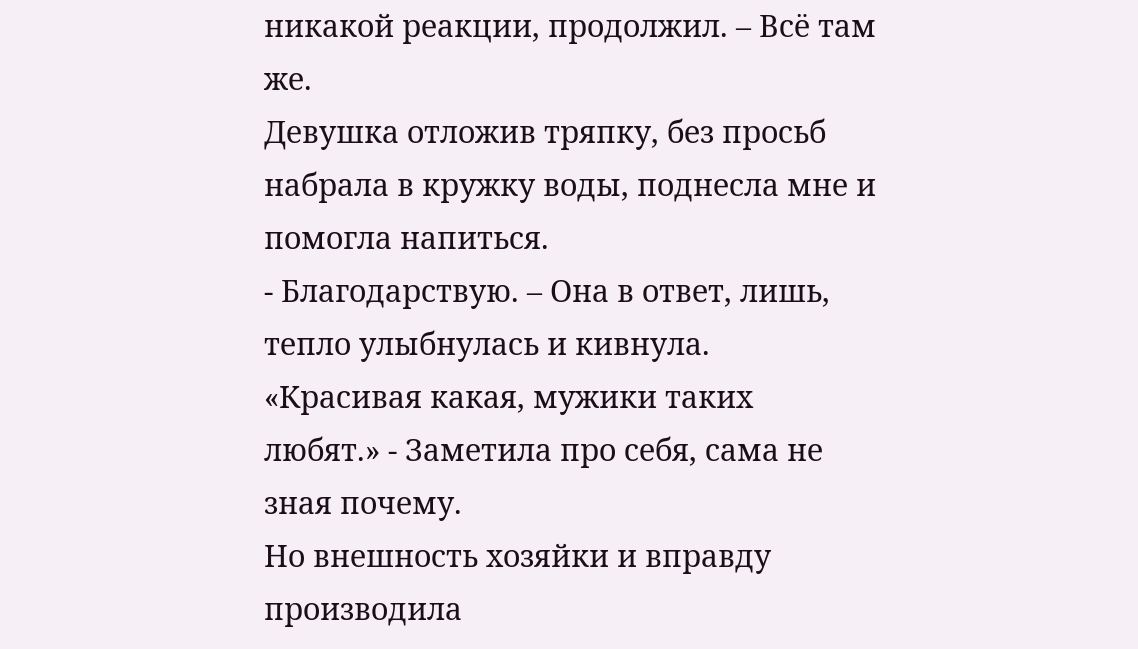никакой реакции, продолжил. – Всё там же.
Девушка отложив тряпку, без просьб набрала в кружку воды, поднесла мне и помогла напиться.
- Благодарствую. – Она в ответ, лишь, тепло улыбнулась и кивнула.
«Красивая какая, мужики таких любят.» - Заметила про себя, сама не зная почему.
Но внешность хозяйки и вправду производила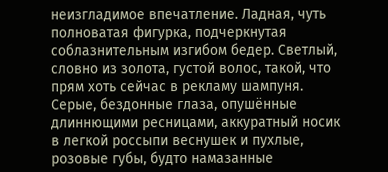неизгладимое впечатление. Ладная, чуть полноватая фигурка, подчеркнутая соблазнительным изгибом бедер. Светлый, словно из золота, густой волос, такой, что прям хоть сейчас в рекламу шампуня. Серые, бездонные глаза, опушённые длиннющими ресницами, аккуратный носик в легкой россыпи веснушек и пухлые, розовые губы, будто намазанные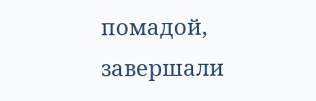помадой, завершали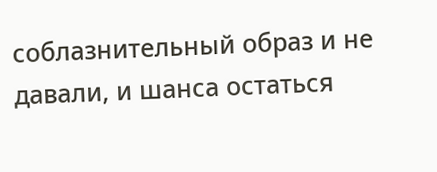соблазнительный образ и не давали, и шанса остаться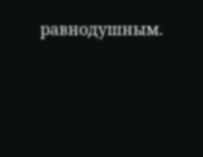равнодушным.